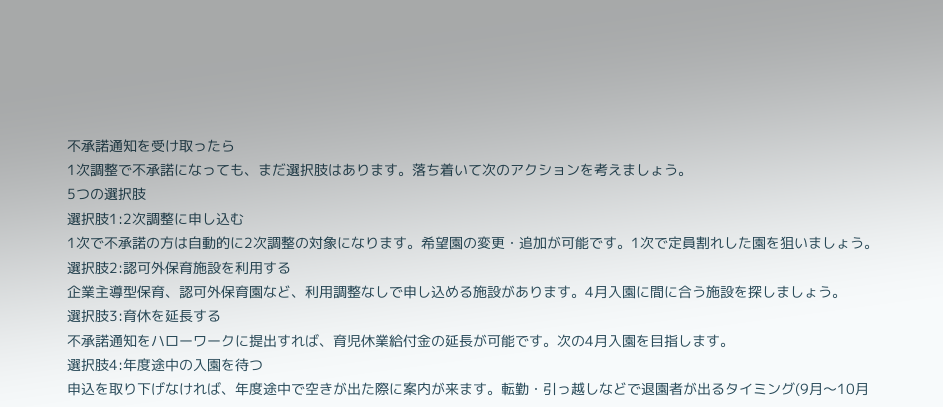不承諾通知を受け取ったら
1次調整で不承諾になっても、まだ選択肢はあります。落ち着いて次のアクションを考えましょう。
5つの選択肢
選択肢1:2次調整に申し込む
1次で不承諾の方は自動的に2次調整の対象になります。希望園の変更・追加が可能です。1次で定員割れした園を狙いましょう。
選択肢2:認可外保育施設を利用する
企業主導型保育、認可外保育園など、利用調整なしで申し込める施設があります。4月入園に間に合う施設を探しましょう。
選択肢3:育休を延長する
不承諾通知をハローワークに提出すれば、育児休業給付金の延長が可能です。次の4月入園を目指します。
選択肢4:年度途中の入園を待つ
申込を取り下げなければ、年度途中で空きが出た際に案内が来ます。転勤・引っ越しなどで退園者が出るタイミング(9月〜10月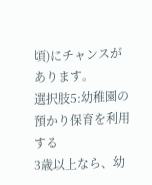頃)にチャンスがあります。
選択肢5:幼稚園の預かり保育を利用する
3歳以上なら、幼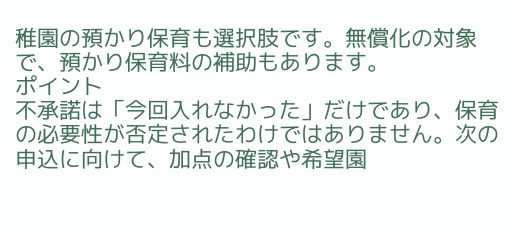稚園の預かり保育も選択肢です。無償化の対象で、預かり保育料の補助もあります。
ポイント
不承諾は「今回入れなかった」だけであり、保育の必要性が否定されたわけではありません。次の申込に向けて、加点の確認や希望園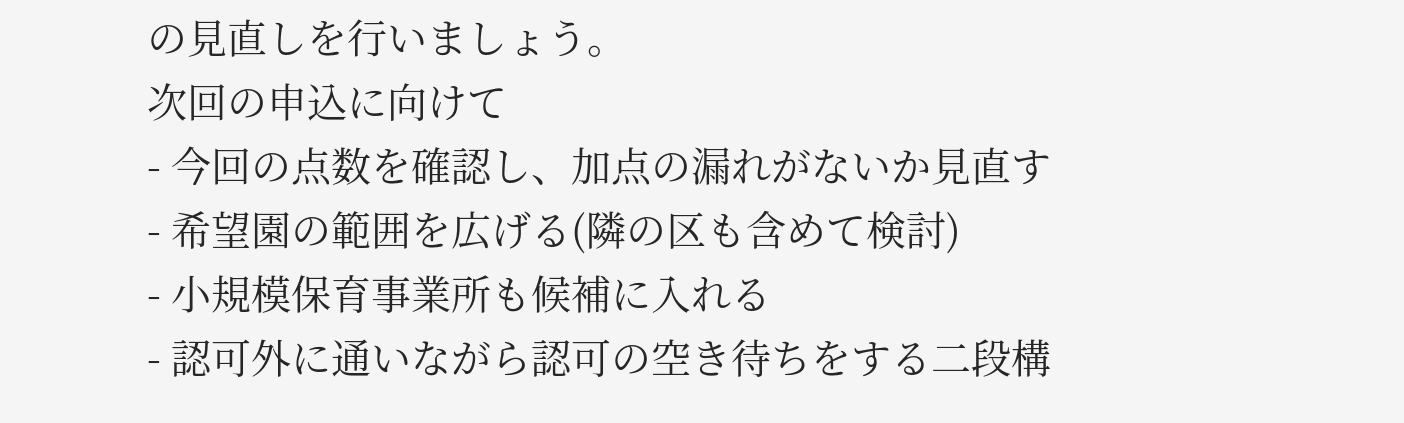の見直しを行いましょう。
次回の申込に向けて
- 今回の点数を確認し、加点の漏れがないか見直す
- 希望園の範囲を広げる(隣の区も含めて検討)
- 小規模保育事業所も候補に入れる
- 認可外に通いながら認可の空き待ちをする二段構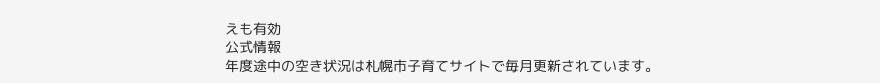えも有効
公式情報
年度途中の空き状況は札幌市子育てサイトで毎月更新されています。